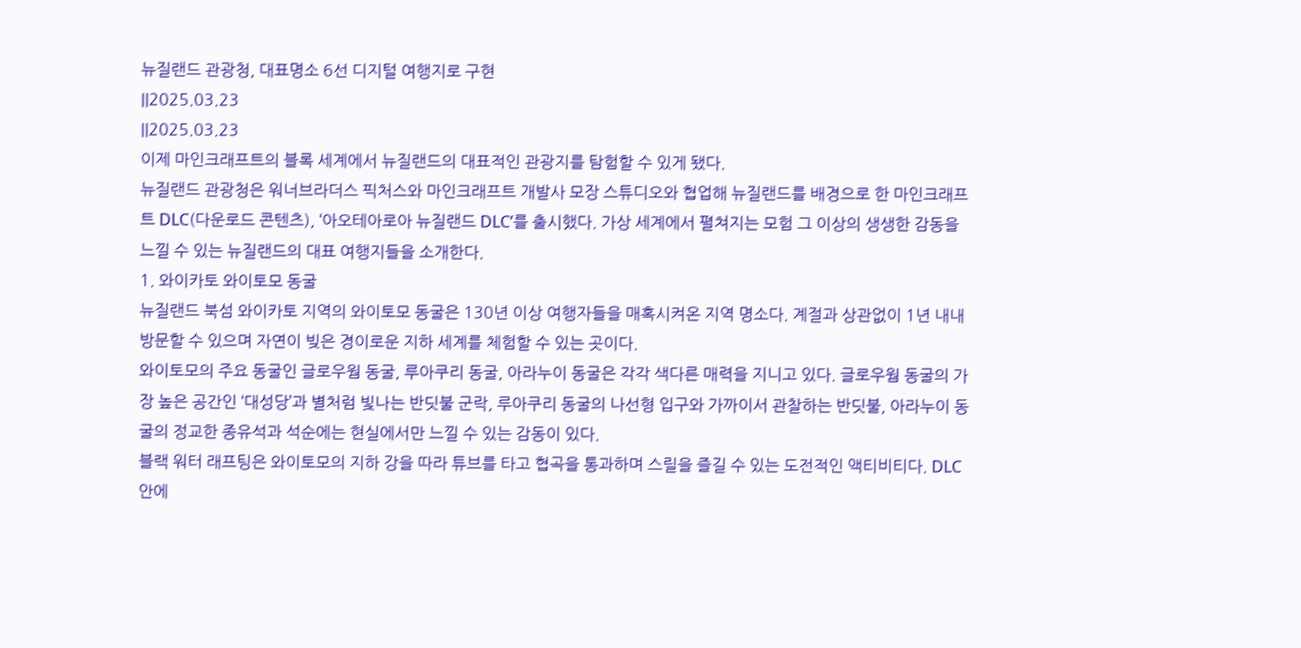뉴질랜드 관광청, 대표명소 6선 디지털 여행지로 구현
||2025.03.23
||2025.03.23
이제 마인크래프트의 블록 세계에서 뉴질랜드의 대표적인 관광지를 탐험할 수 있게 됐다.
뉴질랜드 관광청은 워너브라더스 픽처스와 마인크래프트 개발사 모장 스튜디오와 협업해 뉴질랜드를 배경으로 한 마인크래프트 DLC(다운로드 콘텐츠), ‘아오테아로아 뉴질랜드 DLC’를 출시했다. 가상 세계에서 펼쳐지는 모험 그 이상의 생생한 감동을 느낄 수 있는 뉴질랜드의 대표 여행지들을 소개한다.
1. 와이카토 와이토모 동굴
뉴질랜드 북섬 와이카토 지역의 와이토모 동굴은 130년 이상 여행자들을 매혹시켜온 지역 명소다. 계절과 상관없이 1년 내내 방문할 수 있으며 자연이 빚은 경이로운 지하 세계를 체험할 수 있는 곳이다.
와이토모의 주요 동굴인 글로우웜 동굴, 루아쿠리 동굴, 아라누이 동굴은 각각 색다른 매력을 지니고 있다. 글로우웜 동굴의 가장 높은 공간인 ‘대성당’과 별처럼 빛나는 반딧불 군락, 루아쿠리 동굴의 나선형 입구와 가까이서 관찰하는 반딧불, 아라누이 동굴의 정교한 종유석과 석순에는 현실에서만 느낄 수 있는 감동이 있다.
블랙 워터 래프팅은 와이토모의 지하 강을 따라 튜브를 타고 협곡을 통과하며 스릴을 즐길 수 있는 도전적인 액티비티다. DLC 안에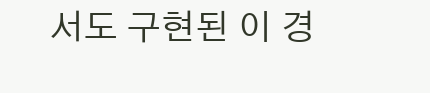서도 구현된 이 경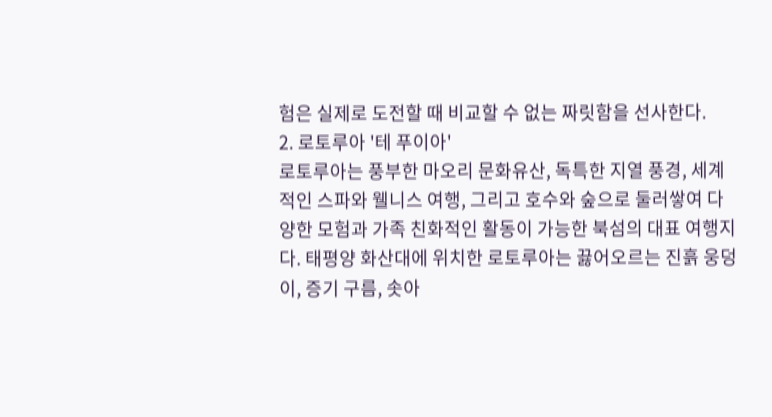험은 실제로 도전할 때 비교할 수 없는 짜릿함을 선사한다.
2. 로토루아 '테 푸이아'
로토루아는 풍부한 마오리 문화유산, 독특한 지열 풍경, 세계적인 스파와 웰니스 여행, 그리고 호수와 숲으로 둘러쌓여 다양한 모험과 가족 친화적인 활동이 가능한 북섬의 대표 여행지다. 태평양 화산대에 위치한 로토루아는 끓어오르는 진흙 웅덩이, 증기 구름, 솟아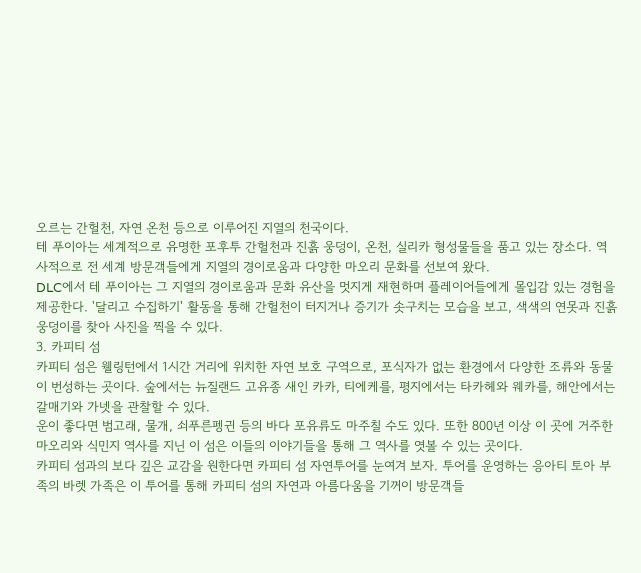오르는 간헐천, 자연 온천 등으로 이루어진 지열의 천국이다.
테 푸이아는 세계적으로 유명한 포후투 간헐천과 진흙 웅덩이, 온천, 실리카 형성물들을 품고 있는 장소다. 역사적으로 전 세계 방문객들에게 지열의 경이로움과 다양한 마오리 문화를 선보여 왔다.
DLC에서 테 푸이아는 그 지열의 경이로움과 문화 유산을 멋지게 재현하며 플레이어들에게 몰입감 있는 경험을 제공한다. '달리고 수집하기' 활동을 통해 간헐천이 터지거나 증기가 솟구치는 모습을 보고, 색색의 연못과 진흙 웅덩이를 찾아 사진을 찍을 수 있다.
3. 카피티 섬
카피티 섬은 웰링턴에서 1시간 거리에 위치한 자연 보호 구역으로, 포식자가 없는 환경에서 다양한 조류와 동물이 번성하는 곳이다. 숲에서는 뉴질랜드 고유종 새인 카카, 티에케를, 평지에서는 타카헤와 웨카를, 해안에서는 갈매기와 가넷을 관찰할 수 있다.
운이 좋다면 범고래, 물개, 쇠푸른펭귄 등의 바다 포유류도 마주칠 수도 있다. 또한 800년 이상 이 곳에 거주한 마오리와 식민지 역사를 지닌 이 섬은 이들의 이야기들을 통해 그 역사를 엿볼 수 있는 곳이다.
카피티 섬과의 보다 깊은 교감을 원한다면 카피티 섬 자연투어를 눈여겨 보자. 투어를 운영하는 응아티 토아 부족의 바렛 가족은 이 투어를 통해 카피티 섬의 자연과 아름다움을 기꺼이 방문객들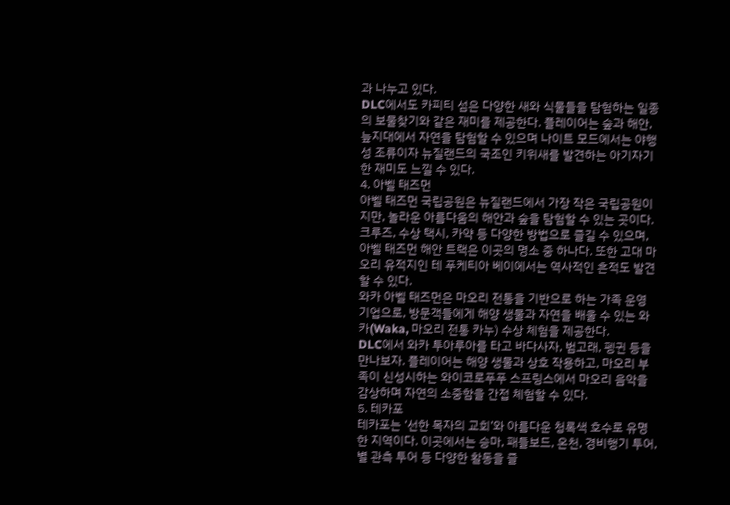과 나누고 있다.
DLC에서도 카피티 섬은 다양한 새와 식물들을 탐험하는 일종의 보물찾기와 같은 재미를 제공한다. 플레이어는 숲과 해안, 늪지대에서 자연을 탐험할 수 있으며 나이트 모드에서는 야행성 조류이자 뉴질랜드의 국조인 키위새를 발견하는 아기자기한 재미도 느낄 수 있다.
4. 아벨 태즈먼
아벨 태즈먼 국립공원은 뉴질랜드에서 가장 작은 국립공원이지만, 놀라운 아름다움의 해안과 숲을 탐험할 수 있는 곳이다. 크루즈, 수상 택시, 카약 등 다양한 방법으로 즐길 수 있으며, 아벨 태즈먼 해안 트랙은 이곳의 명소 중 하나다. 또한 고대 마오리 유적지인 테 푸케티아 베이에서는 역사적인 흔적도 발견할 수 있다.
와카 아벨 태즈먼은 마오리 전통을 기반으로 하는 가족 운영 기업으로, 방문객들에게 해양 생물과 자연을 배울 수 있는 와카(Waka, 마오리 전통 카누) 수상 체험을 제공한다.
DLC에서 와카 투아루아를 타고 바다사자, 범고래, 펭귄 등을 만나보자. 플레이어는 해양 생물과 상호 작용하고, 마오리 부족이 신성시하는 와이코로푸푸 스프링스에서 마오리 음악을 감상하며 자연의 소중함을 간접 체험할 수 있다.
5. 테카포
테카포는 ‘선한 목자의 교회’와 아름다운 청록색 호수로 유명한 지역이다. 이곳에서는 승마, 패들보드, 온천, 경비행기 투어, 별 관측 투어 등 다양한 활동을 즐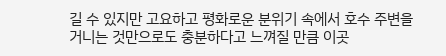길 수 있지만 고요하고 평화로운 분위기 속에서 호수 주변을 거니는 것만으로도 충분하다고 느껴질 만큼 이곳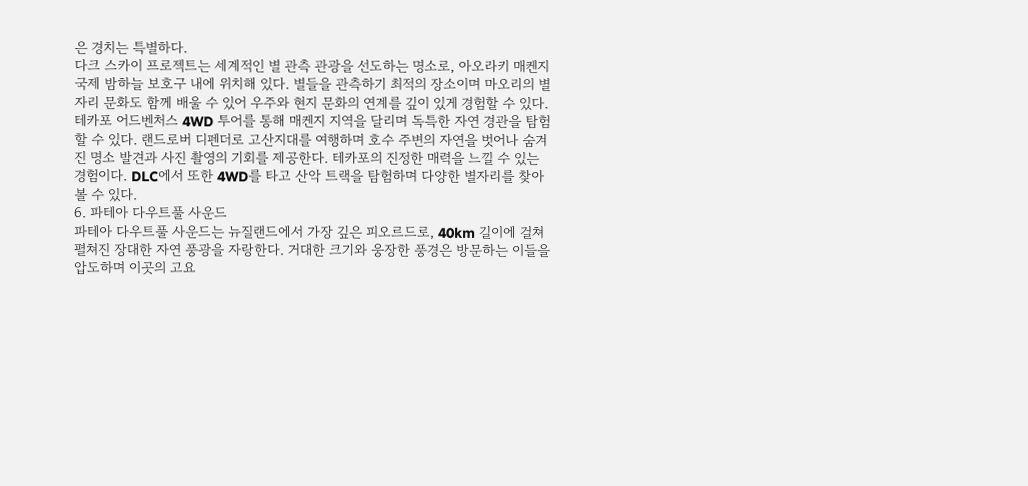은 경치는 특별하다.
다크 스카이 프로젝트는 세계적인 별 관측 관광을 선도하는 명소로, 아오라키 매켄지 국제 밤하늘 보호구 내에 위치해 있다. 별들을 관측하기 최적의 장소이며 마오리의 별자리 문화도 함께 배울 수 있어 우주와 현지 문화의 연계를 깊이 있게 경험할 수 있다.
테카포 어드벤처스 4WD 투어를 통해 매켄지 지역을 달리며 독특한 자연 경관을 탐험할 수 있다. 랜드로버 디펜더로 고산지대를 여행하며 호수 주변의 자연을 벗어나 숨겨진 명소 발견과 사진 촬영의 기회를 제공한다. 테카포의 진정한 매력을 느낄 수 있는 경험이다. DLC에서 또한 4WD를 타고 산악 트랙을 탐험하며 다양한 별자리를 찾아볼 수 있다.
6. 파테아 다우트풀 사운드
파테아 다우트풀 사운드는 뉴질랜드에서 가장 깊은 피오르드로, 40km 길이에 걸쳐 펼쳐진 장대한 자연 풍광을 자랑한다. 거대한 크기와 웅장한 풍경은 방문하는 이들을 압도하며 이곳의 고요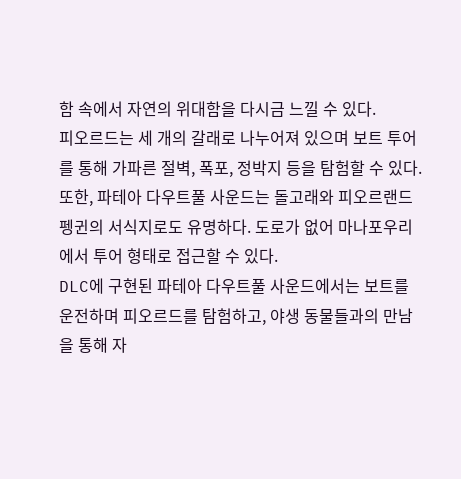함 속에서 자연의 위대함을 다시금 느낄 수 있다.
피오르드는 세 개의 갈래로 나누어져 있으며 보트 투어를 통해 가파른 절벽, 폭포, 정박지 등을 탐험할 수 있다. 또한, 파테아 다우트풀 사운드는 돌고래와 피오르랜드 펭귄의 서식지로도 유명하다. 도로가 없어 마나포우리에서 투어 형태로 접근할 수 있다.
DLC에 구현된 파테아 다우트풀 사운드에서는 보트를 운전하며 피오르드를 탐험하고, 야생 동물들과의 만남을 통해 자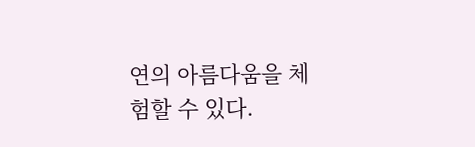연의 아름다움을 체험할 수 있다.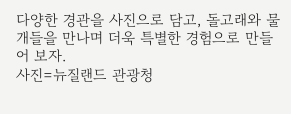다양한 경관을 사진으로 담고, 돌고래와 물개들을 만나며 더욱 특별한 경험으로 만들어 보자.
사진=뉴질랜드 관광청